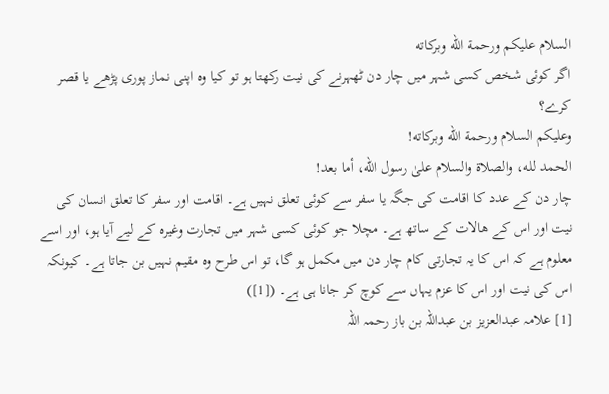السلام عليكم ورحمة الله وبركاته
اگر کوئی شخص کسی شہر میں چار دن ٹھہرنے کی نیت رکھتا ہو تو کیا وہ اپنی نماز پوری پڑھے یا قصر کرے؟
وعلیکم السلام ورحمة الله وبرکاته!
الحمد لله، والصلاة والسلام علىٰ رسول الله، أما بعد!
چار دن کے عدد کا اقامت کی جگہ یا سفر سے کوئی تعلق نہیں ہے۔ اقامت اور سفر کا تعلق انسان کی نیت اور اس کے ھالات کے ساتھ ہے۔ مچلا جو کوئی کسی شہر میں تجارت وغیرہ کے لیے آیا ہو، اور اسے معلوم ہے کہ اس کا یہ تجارتی کام چار دن میں مکمل ہو گا، تو اس طرح وہ مقیم نہیں بن جاتا ہے۔ کیونکہ اس کی نیت اور اس کا عزم یہاں سے کوچ کر جانا ہی ہے۔ ([1])
[1] علامہ عبدالعزیز بن عبداللہ بن باز رحمہ اللہ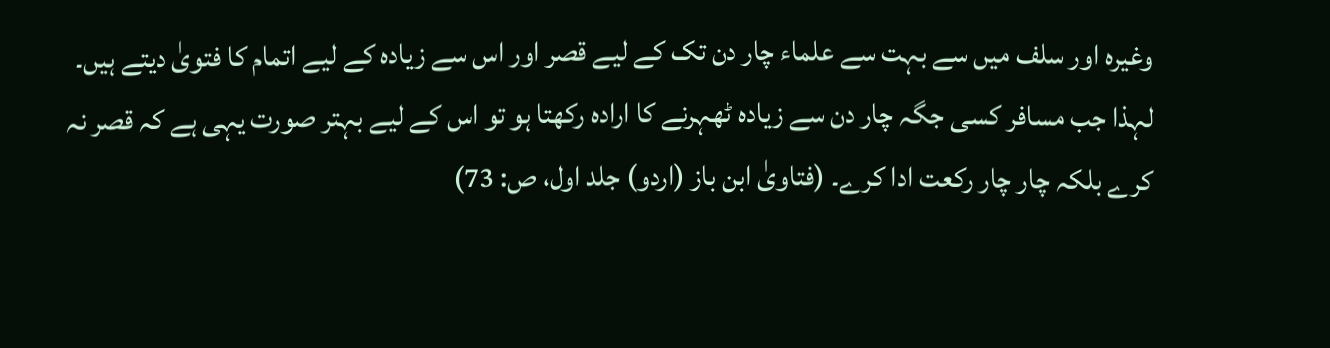وغیرہ اور سلف میں سے بہت سے علماء چار دن تک کے لیے قصر اور اس سے زیادہ کے لیے اتمام کا فتویٰ دیتے ہیں۔ لہذا جب مسافر کسی جگہ چار دن سے زیادہ ٹھہرنے کا ارادہ رکھتا ہو تو اس کے لیے بہتر صورت یہی ہے کہ قصر نہ کرے بلکہ چار چار رکعت ادا کرے۔ (فتاویٰ ابن باز (اردو) جلد اول، ص: 73)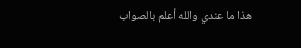ھذا ما عندي والله أعلم بالصواب